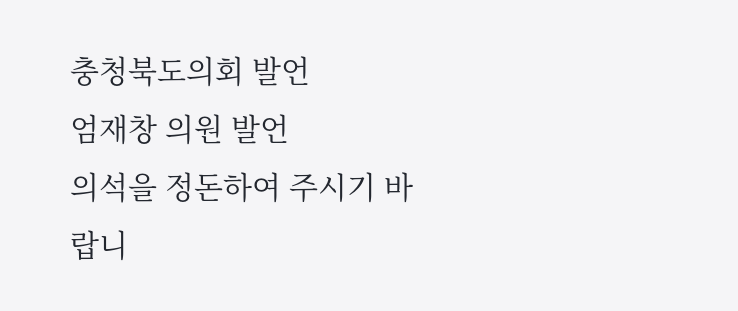충청북도의회 발언
엄재창 의원 발언
의석을 정돈하여 주시기 바랍니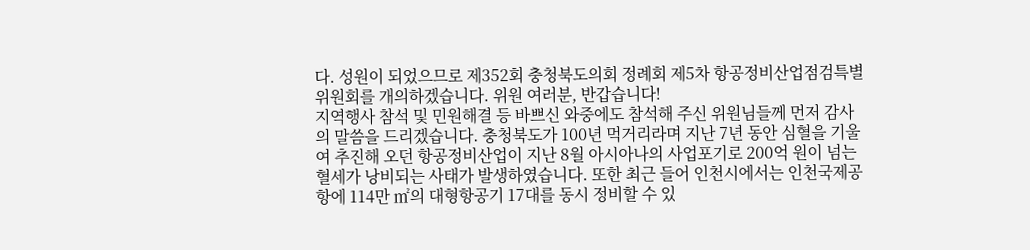다. 성원이 되었으므로 제352회 충청북도의회 정례회 제5차 항공정비산업점검특별위원회를 개의하겠습니다. 위원 여러분, 반갑습니다!
지역행사 참석 및 민원해결 등 바쁘신 와중에도 참석해 주신 위원님들께 먼저 감사의 말씀을 드리겠습니다. 충청북도가 100년 먹거리라며 지난 7년 동안 심혈을 기울여 추진해 오던 항공정비산업이 지난 8월 아시아나의 사업포기로 200억 원이 넘는 혈세가 낭비되는 사태가 발생하였습니다. 또한 최근 들어 인천시에서는 인천국제공항에 114만 ㎡의 대형항공기 17대를 동시 정비할 수 있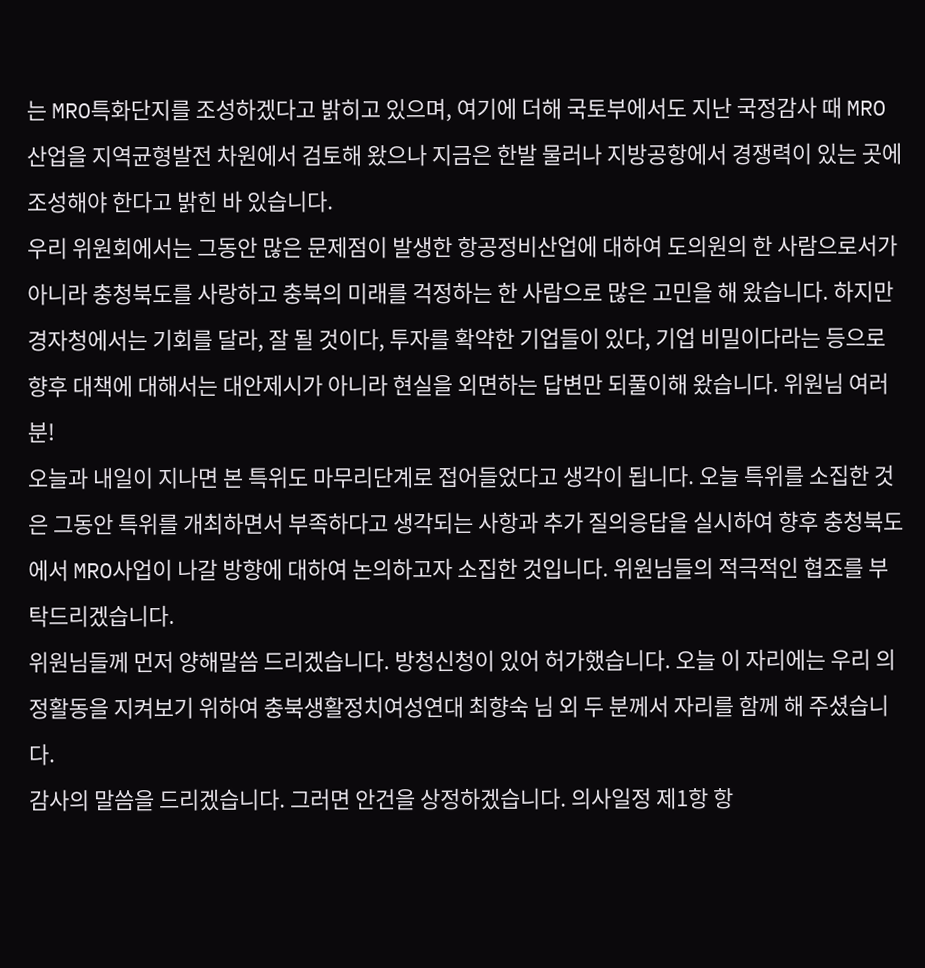는 MRO특화단지를 조성하겠다고 밝히고 있으며, 여기에 더해 국토부에서도 지난 국정감사 때 MRO산업을 지역균형발전 차원에서 검토해 왔으나 지금은 한발 물러나 지방공항에서 경쟁력이 있는 곳에 조성해야 한다고 밝힌 바 있습니다.
우리 위원회에서는 그동안 많은 문제점이 발생한 항공정비산업에 대하여 도의원의 한 사람으로서가 아니라 충청북도를 사랑하고 충북의 미래를 걱정하는 한 사람으로 많은 고민을 해 왔습니다. 하지만 경자청에서는 기회를 달라, 잘 될 것이다, 투자를 확약한 기업들이 있다, 기업 비밀이다라는 등으로 향후 대책에 대해서는 대안제시가 아니라 현실을 외면하는 답변만 되풀이해 왔습니다. 위원님 여러분!
오늘과 내일이 지나면 본 특위도 마무리단계로 접어들었다고 생각이 됩니다. 오늘 특위를 소집한 것은 그동안 특위를 개최하면서 부족하다고 생각되는 사항과 추가 질의응답을 실시하여 향후 충청북도에서 MRO사업이 나갈 방향에 대하여 논의하고자 소집한 것입니다. 위원님들의 적극적인 협조를 부탁드리겠습니다.
위원님들께 먼저 양해말씀 드리겠습니다. 방청신청이 있어 허가했습니다. 오늘 이 자리에는 우리 의정활동을 지켜보기 위하여 충북생활정치여성연대 최향숙 님 외 두 분께서 자리를 함께 해 주셨습니다.
감사의 말씀을 드리겠습니다. 그러면 안건을 상정하겠습니다. 의사일정 제1항 항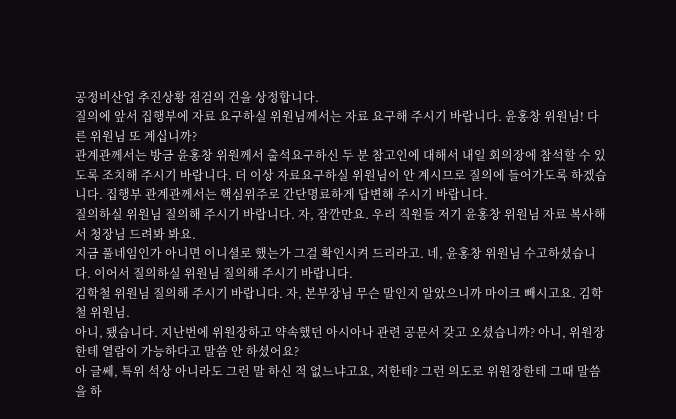공정비산업 추진상황 점검의 건을 상정합니다.
질의에 앞서 집행부에 자료 요구하실 위원님께서는 자료 요구해 주시기 바랍니다. 윤홍창 위원님! 다른 위원님 또 계십니까?
관계관께서는 방금 윤홍창 위원께서 출석요구하신 두 분 참고인에 대해서 내일 회의장에 참석할 수 있도록 조치해 주시기 바랍니다. 더 이상 자료요구하실 위원님이 안 계시므로 질의에 들어가도록 하겠습니다. 집행부 관계관께서는 핵심위주로 간단명료하게 답변해 주시기 바랍니다.
질의하실 위원님 질의해 주시기 바랍니다. 자, 잠깐만요. 우리 직원들 저기 윤홍창 위원님 자료 복사해서 청장님 드려봐 봐요.
지금 풀네임인가 아니면 이니셜로 했는가 그걸 확인시켜 드리라고. 네, 윤홍창 위원님 수고하셨습니다. 이어서 질의하실 위원님 질의해 주시기 바랍니다.
김학철 위원님 질의해 주시기 바랍니다. 자, 본부장님 무슨 말인지 알았으니까 마이크 빼시고요. 김학철 위원님.
아니, 됐습니다. 지난번에 위원장하고 약속했던 아시아나 관련 공문서 갖고 오셨습니까? 아니, 위원장한테 열람이 가능하다고 말씀 안 하셨어요?
아 글쎄, 특위 석상 아니라도 그런 말 하신 적 없느냐고요, 저한테? 그런 의도로 위원장한테 그때 말씀을 하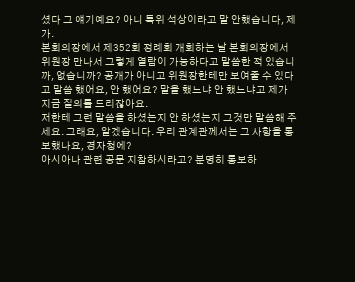셨다 그 얘기예요? 아니 특위 석상이라고 말 안했습니다, 제가.
본회의장에서 제352회 정례회 개회하는 날 본회의장에서 위원장 만나서 그렇게 열람이 가능하다고 말씀한 적 있습니까, 없습니까? 공개가 아니고 위원장한테만 보여줄 수 있다고 말씀 했어요, 안 했어요? 말을 했느냐 안 했느냐고 제가 지금 질의를 드리잖아요.
저한테 그런 말씀을 하셨는지 안 하셨는지 그것만 말씀해 주세요. 그래요, 알겠습니다. 우리 관계관께서는 그 사항을 통보했나요, 경자청에?
아시아나 관련 공문 지참하시라고? 분명히 통보하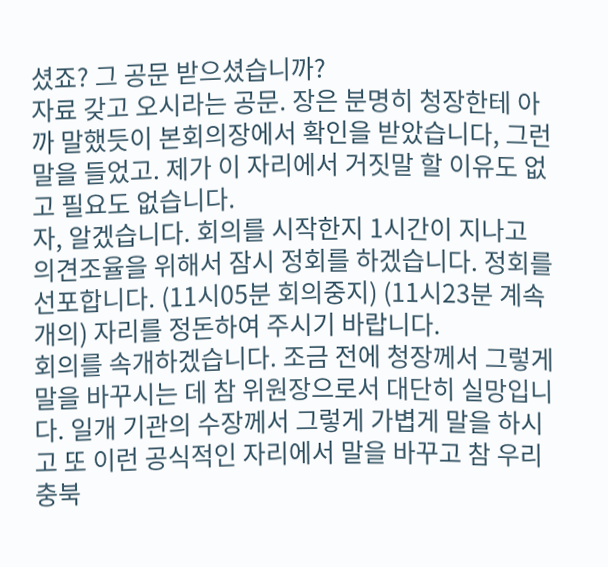셨죠? 그 공문 받으셨습니까?
자료 갖고 오시라는 공문. 장은 분명히 청장한테 아까 말했듯이 본회의장에서 확인을 받았습니다, 그런 말을 들었고. 제가 이 자리에서 거짓말 할 이유도 없고 필요도 없습니다.
자, 알겠습니다. 회의를 시작한지 1시간이 지나고 의견조율을 위해서 잠시 정회를 하겠습니다. 정회를 선포합니다. (11시05분 회의중지) (11시23분 계속개의) 자리를 정돈하여 주시기 바랍니다.
회의를 속개하겠습니다. 조금 전에 청장께서 그렇게 말을 바꾸시는 데 참 위원장으로서 대단히 실망입니다. 일개 기관의 수장께서 그렇게 가볍게 말을 하시고 또 이런 공식적인 자리에서 말을 바꾸고 참 우리 충북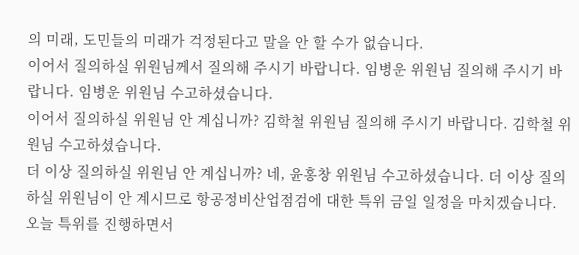의 미래, 도민들의 미래가 걱정된다고 말을 안 할 수가 없습니다.
이어서 질의하실 위원님께서 질의해 주시기 바랍니다. 임병운 위원님 질의해 주시기 바랍니다. 임병운 위원님 수고하셨습니다.
이어서 질의하실 위원님 안 계십니까? 김학철 위원님 질의해 주시기 바랍니다. 김학철 위원님 수고하셨습니다.
더 이상 질의하실 위원님 안 계십니까? 네, 윤홍창 위원님 수고하셨습니다. 더 이상 질의하실 위원님이 안 계시므로 항공정비산업점검에 대한 특위 금일 일정을 마치겠습니다.
오늘 특위를 진행하면서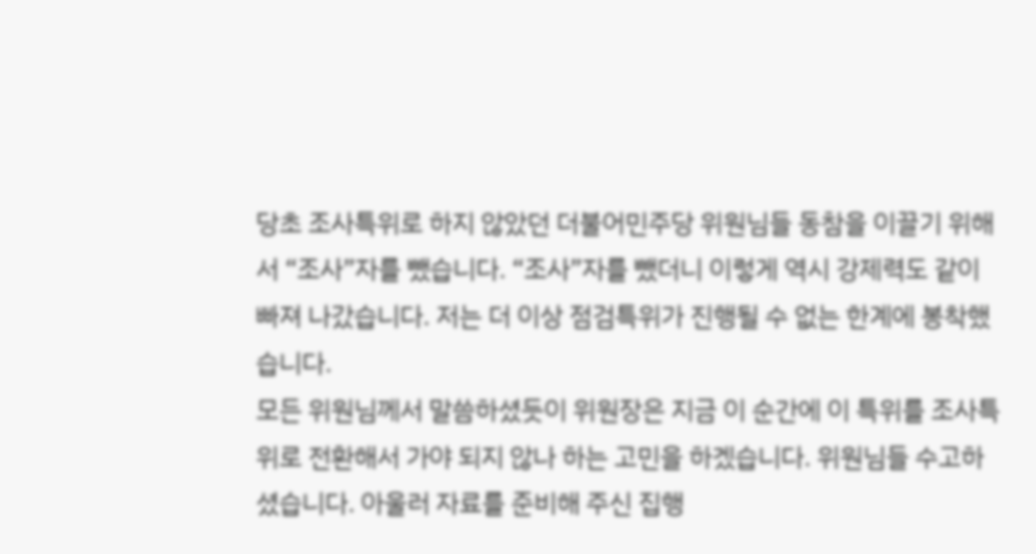당초 조사특위로 하지 않았던 더불어민주당 위원님들 동참을 이끌기 위해서 “조사”자를 뺐습니다. “조사”자를 뺐더니 이렇게 역시 강제력도 같이 빠져 나갔습니다. 저는 더 이상 점검특위가 진행될 수 없는 한계에 봉착했습니다.
모든 위원님께서 말씀하셨듯이 위원장은 지금 이 순간에 이 특위를 조사특위로 전환해서 가야 되지 않나 하는 고민을 하겠습니다. 위원님들 수고하셨습니다. 아울러 자료를 준비해 주신 집행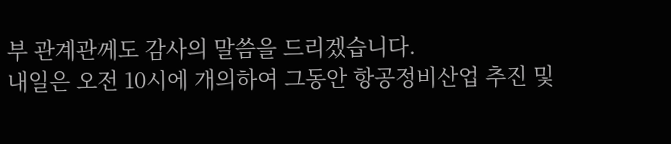부 관계관께도 감사의 말씀을 드리겠습니다.
내일은 오전 10시에 개의하여 그동안 항공정비산업 추진 및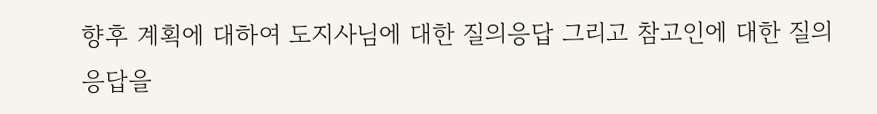향후 계획에 대하여 도지사님에 대한 질의응답 그리고 참고인에 대한 질의응답을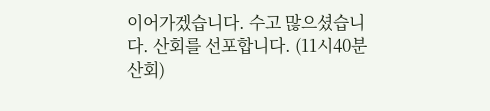이어가겠습니다. 수고 많으셨습니다. 산회를 선포합니다. (11시40분 산회)